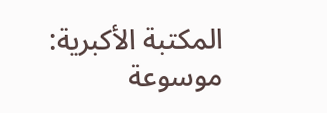المكتبة الأكبرية: موسوعة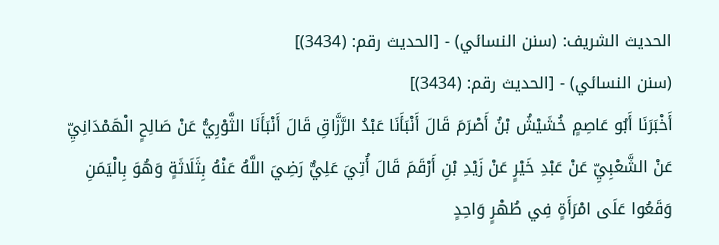الحديث الشريف: (سنن النسائي) - [الحديث رقم: (3434)]
(سنن النسائي) - [الحديث رقم: (3434)]
أَخْبَرَنَا أَبُو عَاصِمٍ خُشَيْشُ بْنُ أَصْرَمَ قَالَ أَنْبَأَنَا عَبْدُ الرَّزَّاقِ قَالَ أَنْبَأَنَا الثَّوْرِيُّ عَنْ صَالِحٍ الْهَمْدَانِيِّ عَنْ الشَّعْبِيِّ عَنْ عَبْدِ خَيْرٍ عَنْ زَيْدِ بْنِ أَرْقَمَ قَالَ أُتِيَ عَلِيٌّ رَضِيَ اللَّهُ عَنْهُ بِثَلَاثَةٍ وَهُوَ بِالْيَمَنِ وَقَعُوا عَلَى امْرَأَةٍ فِي طُهْرٍ وَاحِدٍ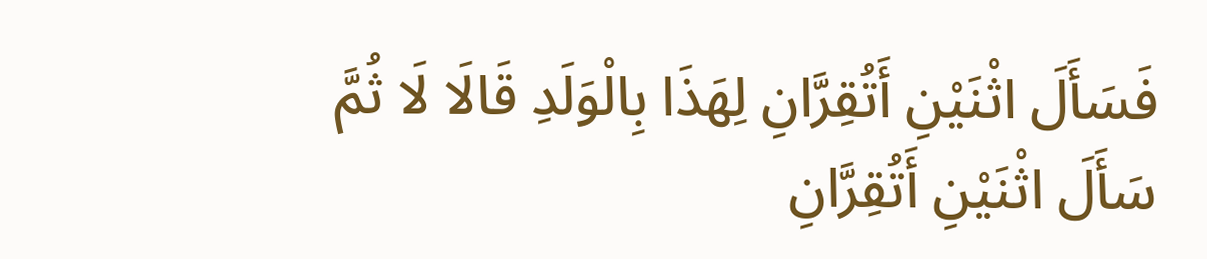فَسَأَلَ اثْنَيْنِ أَتُقِرَّانِ لِهَذَا بِالْوَلَدِ قَالَا لَا ثُمَّ سَأَلَ اثْنَيْنِ أَتُقِرَّانِ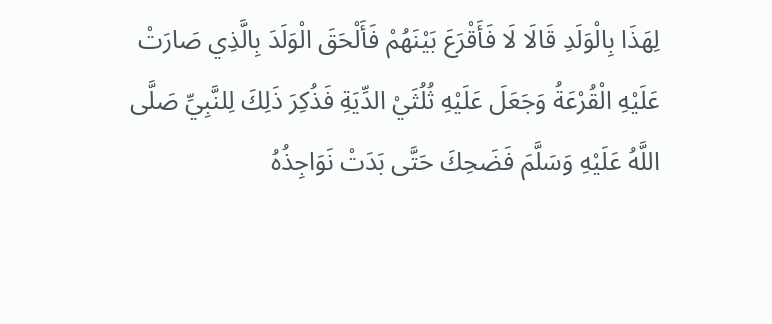لِهَذَا بِالْوَلَدِ قَالَا لَا فَأَقْرَعَ بَيْنَهُمْ فَأَلْحَقَ الْوَلَدَ بِالَّذِي صَارَتْ عَلَيْهِ الْقُرْعَةُ وَجَعَلَ عَلَيْهِ ثُلُثَيْ الدِّيَةِ فَذُكِرَ ذَلِكَ لِلنَّبِيِّ صَلَّى اللَّهُ عَلَيْهِ وَسَلَّمَ فَضَحِكَ حَتَّى بَدَتْ نَوَاجِذُهُ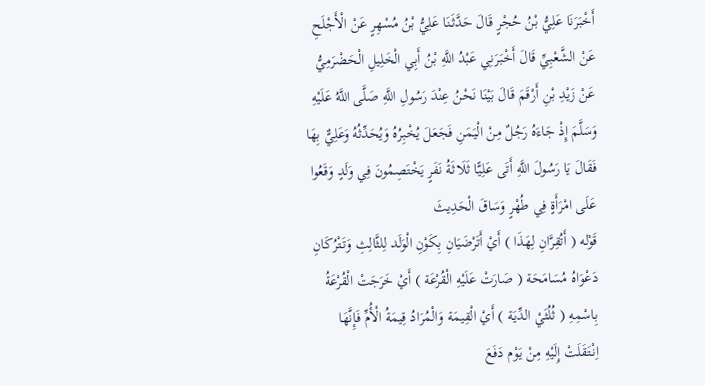أَخْبَرَنَا عَلِيُّ بْنُ حُجْرٍ قَالَ حَدَّثَنَا عَلِيُّ بْنُ مُسْهِرٍ عَنْ الْأَجْلَحِ عَنْ الشَّعْبِيِّ قَالَ أَخْبَرَنِي عَبْدُ اللَّهِ بْنُ أَبِي الْخَلِيلِ الْحَضْرَمِيُّ عَنْ زَيْدِ بْنِ أَرْقَمَ قَالَ بَيْنَا نَحْنُ عِنْدَ رَسُولِ اللَّهِ صَلَّى اللَّهُ عَلَيْهِ وَسَلَّمَ إِذْ جَاءَهُ رَجُلٌ مِنْ الْيَمَنِ فَجَعَلَ يُخْبِرُهُ وَيُحَدِّثُهُ وَعَلِيٌّ بِهَا فَقَالَ يَا رَسُولَ اللَّهِ أَتَى عَلِيًّا ثَلَاثَةُ نَفَرٍ يَخْتَصِمُونَ فِي وَلَدٍ وَقَعُوا عَلَى امْرَأَةٍ فِي طُهْرٍ وَسَاقَ الْحَدِيثَ
قَوْله ( أَتُقِرَّانِ لِهَذَا ) أَيْ أَتَرْضَيَانِ بِكَوْنِ الْوَلَد لِلثَّالِثِ وَتَتْرُكَانِ دَعْوَاهُ مُسَامَحَة ( صَارَتْ عَلَيْهِ الْقُرْعَة ) أَيْ خَرَجَتْ الْقُرْعَةُ بِاسْمِهِ ( ثُلُثَيْ الدِّيَة ) أَيْ الْقِيمَة وَالْمُرَادُ قِيمَةُ الْأُمِّ فَإِنَّهَا اِنْتَقَلَتْ إِلَيْهِ مِنْ يَوْم دَفَعَ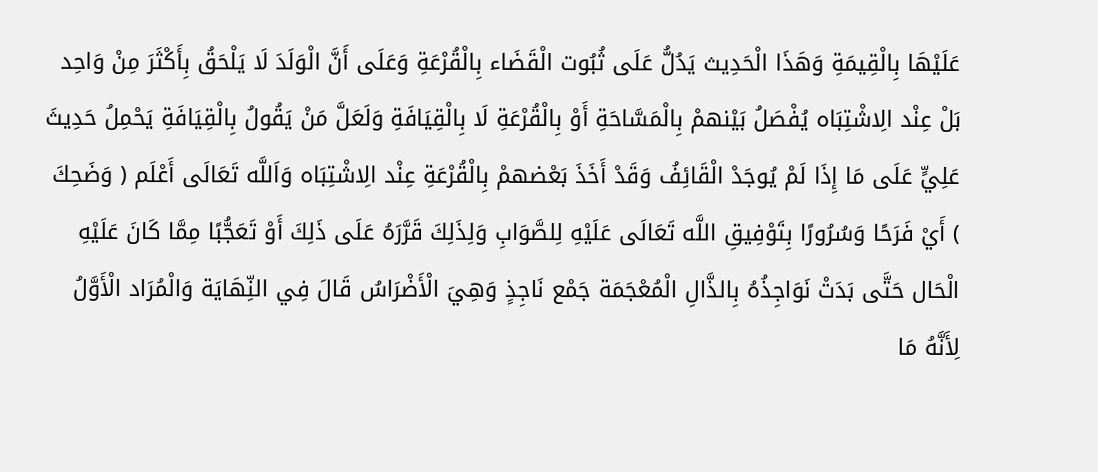عَلَيْهَا بِالْقِيمَةِ وَهَذَا الْحَدِيث يَدُلُّ عَلَى ثُبُوت الْقَضَاء بِالْقُرْعَةِ وَعَلَى أَنَّ الْوَلَدَ لَا يَلْحَقُ بِأَكْثَرَ مِنْ وَاحِد بَلْ عِنْد الِاشْتِبَاه يُفْصَلُ بَيْنهمْ بِالْمَسَّاحَةِ أَوْ بِالْقُرْعَةِ لَا بِالْقِيَافَةِ وَلَعَلَّ مَنْ يَقُولُ بِالْقِيَافَةِ يَحْمِلُ حَدِيثَ عَلِيٍّ عَلَى مَا إِذَا لَمْ يُوجَدْ الْقَائِفُ وَقَدْ أَخَذَ بَعْضهمْ بِالْقُرْعَةِ عِنْد الِاشْتِبَاه وَاَللَّه تَعَالَى أَعْلَم ( وَضَحِكَ ) أَيْ فَرَحًا وَسُرُورًا بِتَوْفِيقِ اللَّه تَعَالَى عَلَيْهِ لِلصَّوَابِ وَلِذَلِكَ قَرَّرَهُ عَلَى ذَلِكَ أَوْ تَعَجُّبًا مِمَّا كَانَ عَلَيْهِ الْحَال حَتَّى بَدَتْ نَوَاجِذُهُ بِالذَّالِ الْمُعْجَمَة جَمْع نَاجِذٍ وَهِيَ الْأَضْرَاسُ قَالَ فِي النِّهَايَة وَالْمُرَاد الْأَوَّلُ لِأَنَّهُ مَا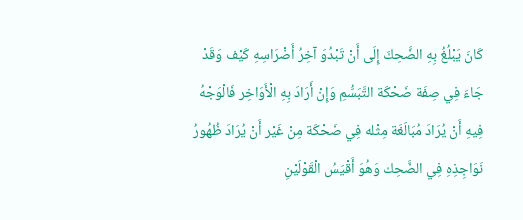كَانَ يَبْلُغُ بِهِ الضَّحِكَ إِلَى أَنْ تَبْدُوَ آخِرُ أَضْرَاسِهِ كَيْف وَقَدْ جَاءَ فِي صِفَة ضَحْكَة التَّبَسُّمِ وَإِنْ أَرَادَ بِهِ الْأَوَاخِر فَالْوَجْهُ فِيهِ أَنْ يُرَادَ مُبَالَغَة مِثْله فِي ضَحْكَة مِنْ غَيْر أَنْ يُرَادَ ظُهُورُ نَوَاجِذِهِ فِي الضَّحِك وَهُوَ أَقْيَسُ الْقَوْلَيْنِ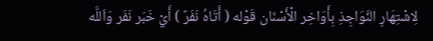لِاشْتِهَارِ النَّوَاجِذِ بِأَوَاخِر الْأَسْنَان قَوْله ( أَتَاهُ نَفَرٌ ) أَيْ خَبَر نَفَر وَاَللَّه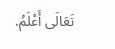تَعَالَى أَعْلَمُ.